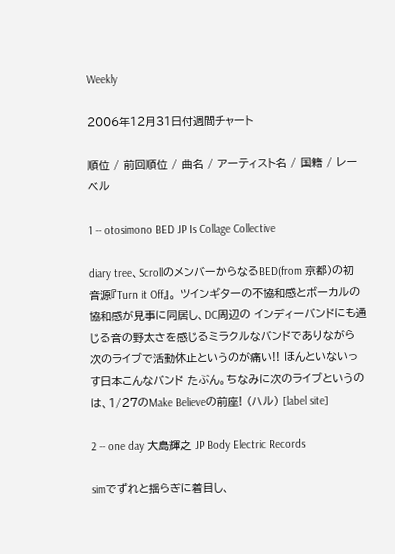Weekly

2006年12月31日付週間チャート

順位 / 前回順位 / 曲名 / アーティスト名 / 国籍 / レーベル

1 -- otosimono BED JP Is Collage Collective

diary tree、ScrollのメンバーからなるBED(from 京都)の初音源『Turn it Off』。 ツインギターの不協和感とボーカルの協和感が見事に同居し、DC周辺の インディーバンドにも通じる音の野太さを感じるミラクルなバンドでありながら 次のライブで活動休止というのが痛い!! ほんといないっす日本こんなバンド たぶん。ちなみに次のライブというのは、1/27のMake Believeの前座! (ハル) [label site]

2 -- one day 大島輝之 JP Body Electric Records

simでずれと揺らぎに着目し、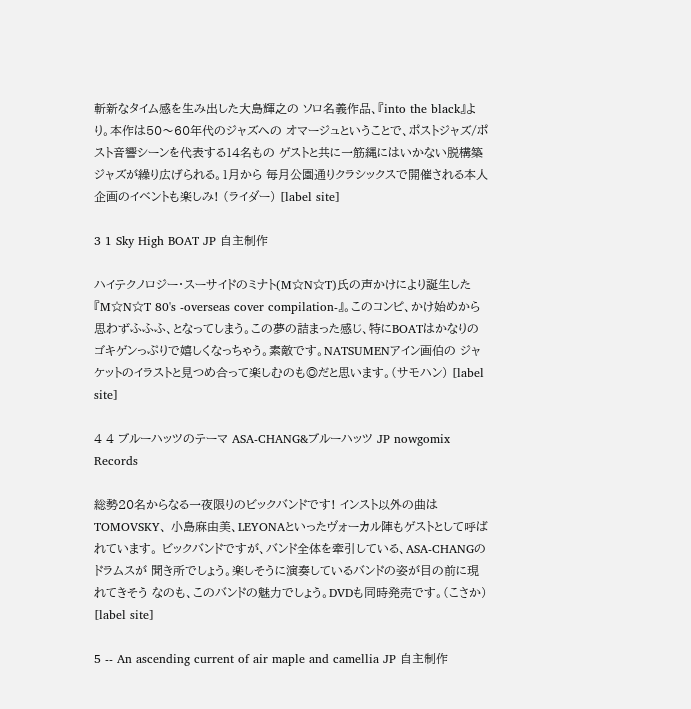斬新なタイム感を生み出した大島輝之の ソロ名義作品、『into the black』より。本作は50〜60年代のジャズへの オマージュということで、ポストジャズ/ポスト音響シーンを代表する14名もの ゲストと共に一筋縄にはいかない脱構築ジャズが繰り広げられる。1月から 毎月公園通りクラシックスで開催される本人企画のイベントも楽しみ! (ライダー) [label site]

3 1 Sky High BOAT JP 自主制作

ハイテクノロジー・スーサイドのミナト(M☆N☆T)氏の声かけにより誕生した 『M☆N☆T 80's -overseas cover compilation-』。このコンピ、かけ始めから 思わずふふふ、となってしまう。この夢の詰まった感じ、特にBOATはかなりの ゴキゲンっぷりで嬉しくなっちゃう。素敵です。NATSUMENアイン画伯の ジャケットのイラストと見つめ合って楽しむのも◎だと思います。(サモハン) [label site]

4 4 ブルーハッツのテーマ ASA-CHANG&ブルーハッツ JP nowgomix Records

総勢20名からなる一夜限りのビックバンドです! インスト以外の曲はTOMOVSKY、 小島麻由美、LEYONAといったヴォーカル陣もゲストとして呼ばれています。 ビックバンドですが、バンド全体を牽引している、ASA-CHANGのドラムスが 聞き所でしょう。楽しそうに演奏しているバンドの姿が目の前に現れてきそう なのも、このバンドの魅力でしょう。DVDも同時発売です。(こさか) [label site]

5 -- An ascending current of air maple and camellia JP 自主制作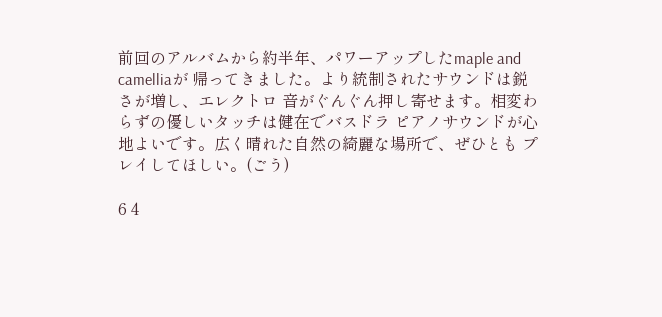前回のアルバムから約半年、パワーアップしたmaple and camelliaが 帰ってきました。より統制されたサウンドは鋭さが増し、エレクトロ 音がぐんぐん押し寄せます。相変わらずの優しいタッチは健在でバスドラ ピアノサウンドが心地よいです。広く晴れた自然の綺麗な場所で、ぜひとも プレイしてほしい。(ごう)

6 4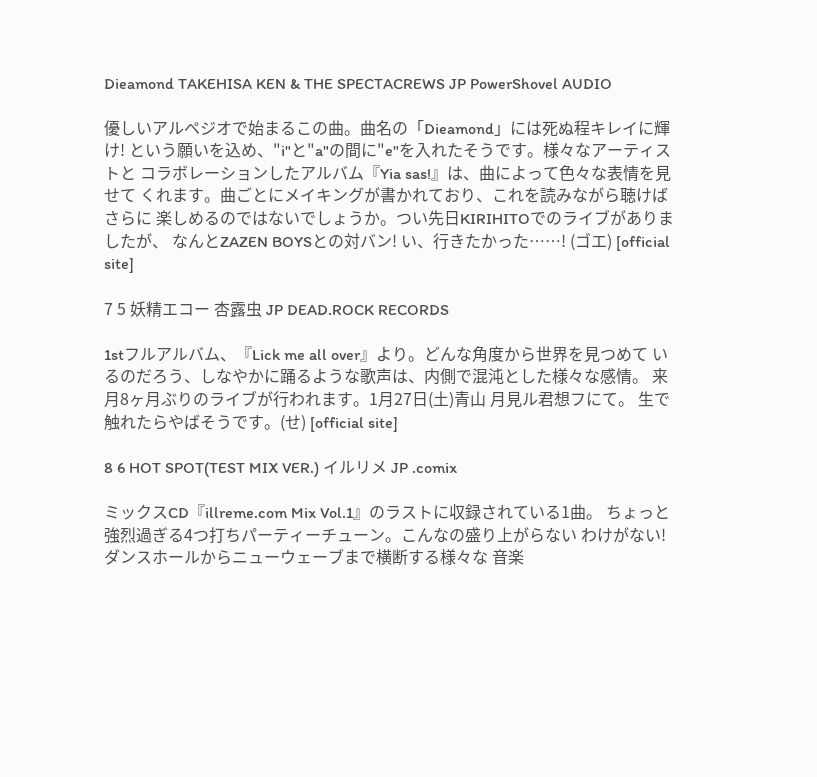Dieamond TAKEHISA KEN & THE SPECTACREWS JP PowerShovel AUDIO

優しいアルペジオで始まるこの曲。曲名の「Dieamond」には死ぬ程キレイに輝け! という願いを込め、"i"と"a"の間に"e"を入れたそうです。様々なアーティストと コラボレーションしたアルバム『Yia sas!』は、曲によって色々な表情を見せて くれます。曲ごとにメイキングが書かれており、これを読みながら聴けばさらに 楽しめるのではないでしょうか。つい先日KIRIHITOでのライブがありましたが、 なんとZAZEN BOYSとの対バン! い、行きたかった……! (ゴエ) [official site]

7 5 妖精エコー 杏露虫 JP DEAD.ROCK RECORDS

1stフルアルバム、『Lick me all over』より。どんな角度から世界を見つめて いるのだろう、しなやかに踊るような歌声は、内側で混沌とした様々な感情。 来月8ヶ月ぶりのライブが行われます。1月27日(土)青山 月見ル君想フにて。 生で触れたらやばそうです。(せ) [official site]

8 6 HOT SPOT(TEST MIX VER.) イルリメ JP .comix

ミックスCD『illreme.com Mix Vol.1』のラストに収録されている1曲。 ちょっと強烈過ぎる4つ打ちパーティーチューン。こんなの盛り上がらない わけがない! ダンスホールからニューウェーブまで横断する様々な 音楽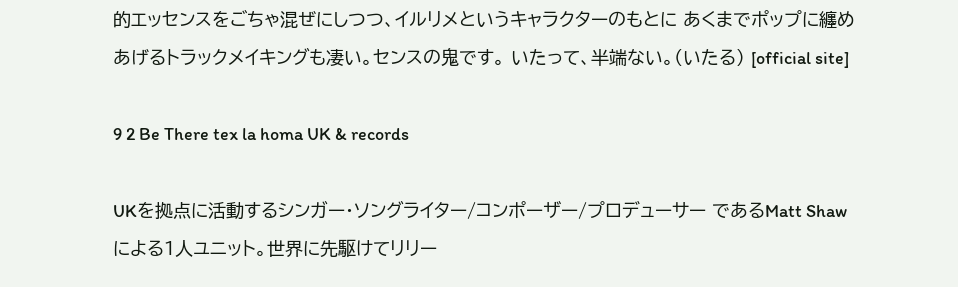的エッセンスをごちゃ混ぜにしつつ、イルリメというキャラクターのもとに あくまでポップに纏めあげるトラックメイキングも凄い。センスの鬼です。 いたって、半端ない。(いたる) [official site]

9 2 Be There tex la homa UK & records

UKを拠点に活動するシンガー・ソングライター/コンポーザー/プロデューサー であるMatt Shawによる1人ユニット。世界に先駆けてリリー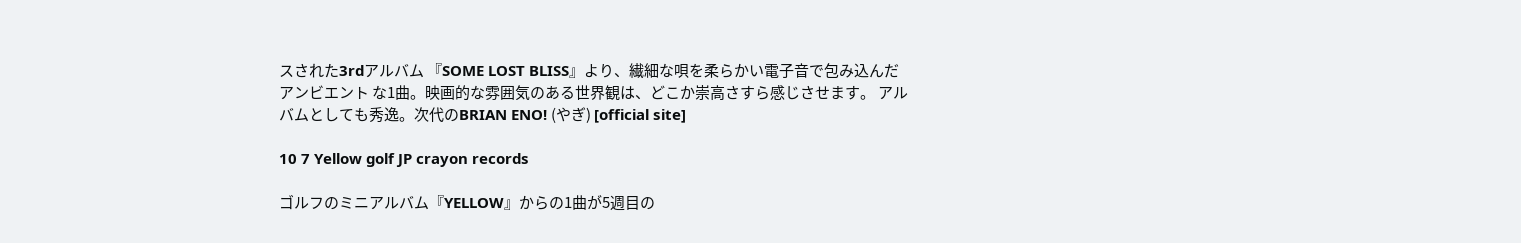スされた3rdアルバム 『SOME LOST BLISS』より、繊細な唄を柔らかい電子音で包み込んだアンビエント な1曲。映画的な雰囲気のある世界観は、どこか崇高さすら感じさせます。 アルバムとしても秀逸。次代のBRIAN ENO! (やぎ) [official site]

10 7 Yellow golf JP crayon records

ゴルフのミニアルバム『YELLOW』からの1曲が5週目の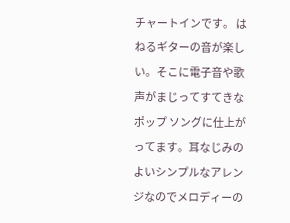チャートインです。 はねるギターの音が楽しい。そこに電子音や歌声がまじってすてきなポップ ソングに仕上がってます。耳なじみのよいシンプルなアレンジなのでメロディーの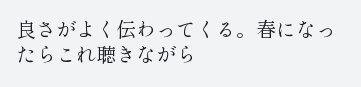良さがよく伝わってくる。春になったらこれ聴きながら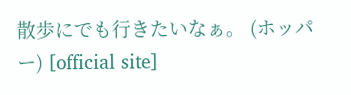散歩にでも行きたいなぁ。 (ホッパー) [official site]